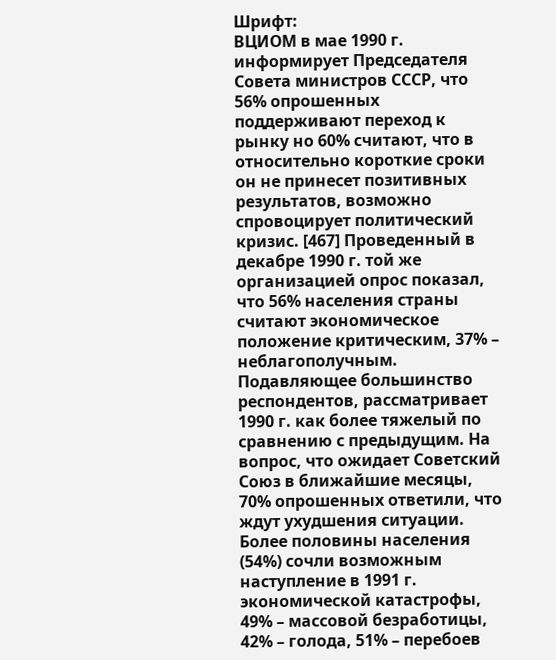Шрифт:
ВЦИОМ в мае 1990 г. информирует Председателя Совета министров СССР, что 56% опрошенных поддерживают переход к рынку но 60% считают, что в относительно короткие сроки он не принесет позитивных результатов, возможно спровоцирует политический кризис. [467] Проведенный в декабре 1990 г. той же организацией опрос показал, что 56% населения страны считают экономическое положение критическим, 37% – неблагополучным. Подавляющее большинство респондентов, рассматривает 1990 г. как более тяжелый по сравнению с предыдущим. На вопрос, что ожидает Советский Союз в ближайшие месяцы, 70% опрошенных ответили, что ждут ухудшения ситуации. Более половины населения (54%) сочли возможным наступление в 1991 г. экономической катастрофы, 49% – массовой безработицы, 42% – голода, 51% – перебоев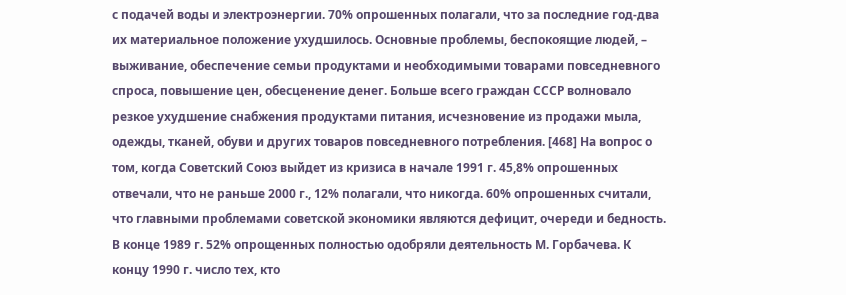с подачей воды и электроэнергии. 70% опрошенных полагали, что за последние год-два их материальное положение ухудшилось. Основные проблемы, беспокоящие людей, – выживание, обеспечение семьи продуктами и необходимыми товарами повседневного спроса, повышение цен, обесценение денег. Больше всего граждан СССР волновало резкое ухудшение снабжения продуктами питания, исчезновение из продажи мыла, одежды, тканей, обуви и других товаров повседневного потребления. [468] На вопрос о том, когда Советский Союз выйдет из кризиса в начале 1991 г. 45,8% опрошенных отвечали, что не раньше 2000 г., 12% полагали, что никогда. 60% опрошенных считали, что главными проблемами советской экономики являются дефицит, очереди и бедность. В конце 1989 г. 52% опрощенных полностью одобряли деятельность М. Горбачева. К концу 1990 г. число тех, кто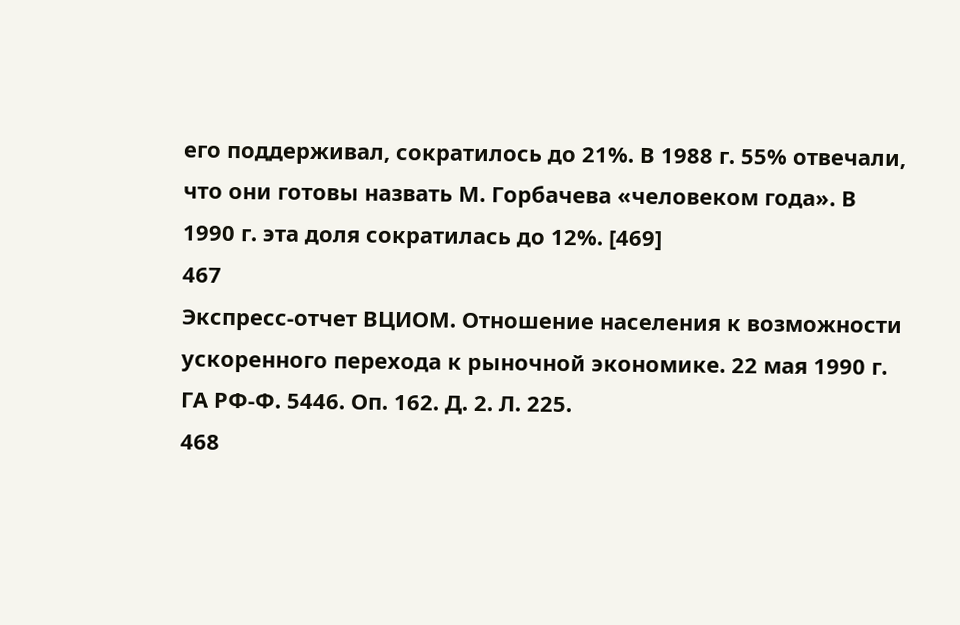его поддерживал, сократилось до 21%. В 1988 г. 55% отвечали, что они готовы назвать М. Горбачева «человеком года». В 1990 г. эта доля сократилась до 12%. [469]
467
Экспресс-отчет ВЦИОМ. Отношение населения к возможности ускоренного перехода к рыночной экономике. 22 мая 1990 г. ГА РФ-Ф. 5446. Оп. 162. Д. 2. Л. 225.
468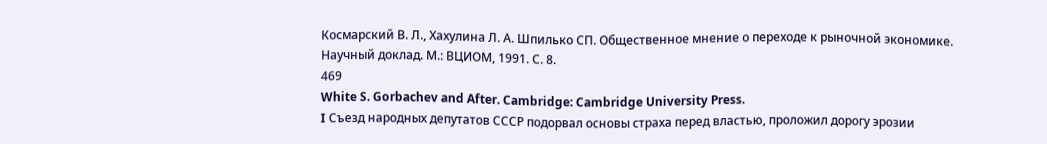Космарский В. Л., Хахулина Л. А. Шпилько СП. Общественное мнение о переходе к рыночной экономике. Научный доклад. М.: ВЦИОМ, 1991. С. 8.
469
White S. Gorbachev and After. Cambridge: Cambridge University Press.
I Съезд народных депутатов СССР подорвал основы страха перед властью, проложил дорогу эрозии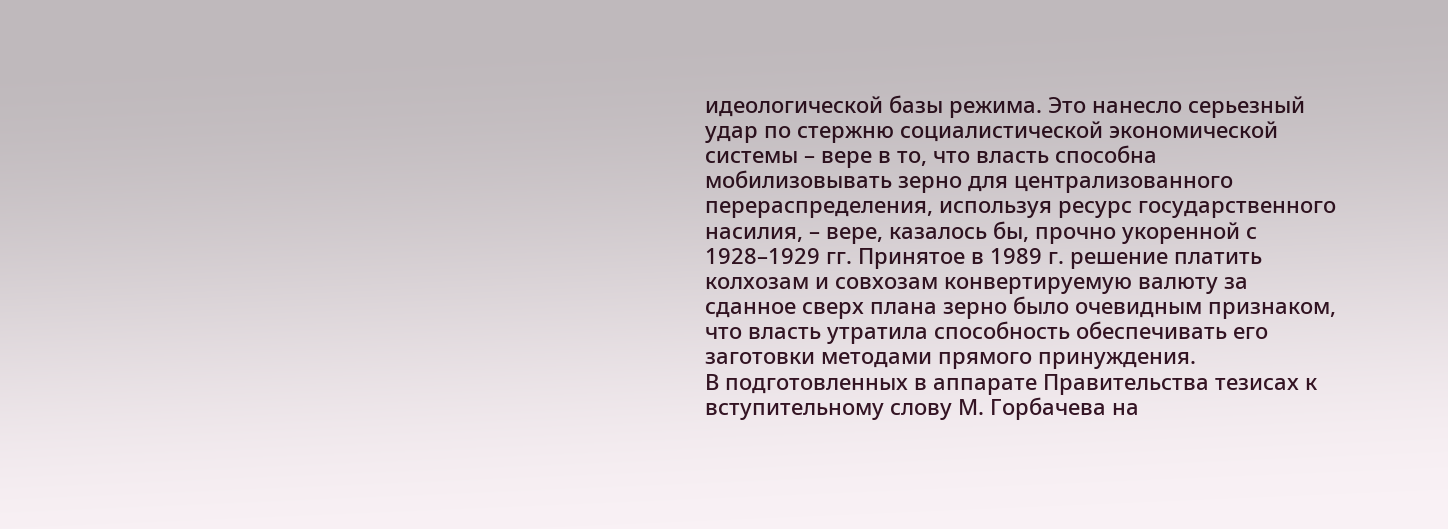идеологической базы режима. Это нанесло серьезный удар по стержню социалистической экономической системы – вере в то, что власть способна мобилизовывать зерно для централизованного перераспределения, используя ресурс государственного насилия, – вере, казалось бы, прочно укоренной с 1928–1929 гг. Принятое в 1989 г. решение платить колхозам и совхозам конвертируемую валюту за сданное сверх плана зерно было очевидным признаком, что власть утратила способность обеспечивать его заготовки методами прямого принуждения.
В подготовленных в аппарате Правительства тезисах к вступительному слову М. Горбачева на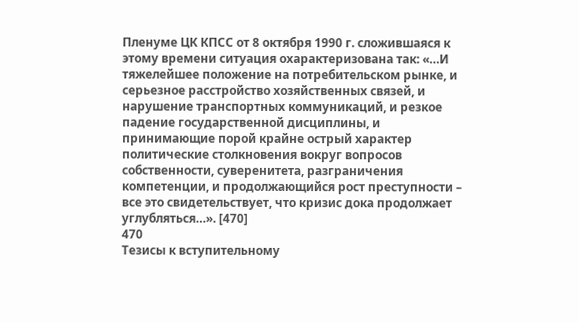Пленуме ЦК КПСС от 8 октября 1990 г. сложившаяся к этому времени ситуация охарактеризована так: «…И тяжелейшее положение на потребительском рынке, и серьезное расстройство хозяйственных связей, и нарушение транспортных коммуникаций, и резкое падение государственной дисциплины, и принимающие порой крайне острый характер политические столкновения вокруг вопросов собственности, суверенитета, разграничения компетенции, и продолжающийся рост преступности – все это свидетельствует, что кризис дока продолжает углубляться…». [470]
470
Тезисы к вступительному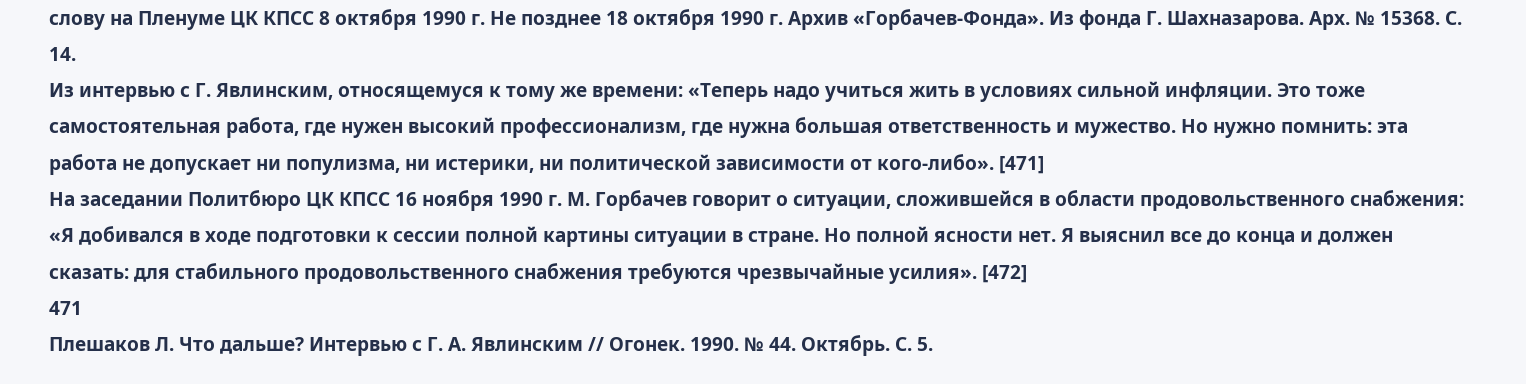слову на Пленуме ЦК КПСС 8 октября 1990 г. Не позднее 18 октября 1990 г. Архив «Горбачев-Фонда». Из фонда Г. Шахназарова. Арх. № 15368. С. 14.
Из интервью с Г. Явлинским, относящемуся к тому же времени: «Теперь надо учиться жить в условиях сильной инфляции. Это тоже самостоятельная работа, где нужен высокий профессионализм, где нужна большая ответственность и мужество. Но нужно помнить: эта работа не допускает ни популизма, ни истерики, ни политической зависимости от кого-либо». [471]
На заседании Политбюро ЦК КПСС 16 ноября 1990 г. М. Горбачев говорит о ситуации, сложившейся в области продовольственного снабжения: «Я добивался в ходе подготовки к сессии полной картины ситуации в стране. Но полной ясности нет. Я выяснил все до конца и должен сказать: для стабильного продовольственного снабжения требуются чрезвычайные усилия». [472]
471
Плешаков Л. Что дальше? Интервью с Г. А. Явлинским // Огонек. 1990. № 44. Октябрь. С. 5.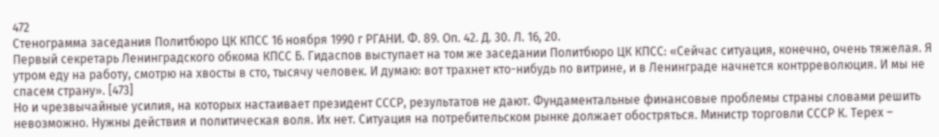472
Стенограмма заседания Политбюро ЦК КПСС 16 ноября 1990 г РГАНИ. Ф. 89. Оп. 42. Д. 30. Л. 16, 20.
Первый секретарь Ленинградского обкома КПСС Б. Гидаспов выступает на том же заседании Политбюро ЦК КПСС: «Сейчас ситуация, конечно, очень тяжелая. Я утром еду на работу, смотрю на хвосты в сто, тысячу человек. И думаю: вот трахнет кто-нибудь по витрине, и в Ленинграде начнется контрреволюция. И мы не спасем страну». [473]
Но и чрезвычайные усилия, на которых настаивает президент СССР, результатов не дают. Фундаментальные финансовые проблемы страны словами решить невозможно. Нужны действия и политическая воля. Их нет. Ситуация на потребительском рынке должает обостряться. Министр торговли СССР К. Терех –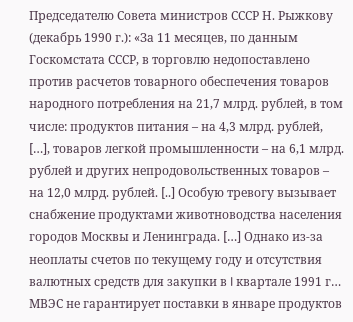Председателю Совета министров СССР Н. Рыжкову (декабрь 1990 г.): «За 11 месяцев, по данным Госкомстата СССР, в торговлю недопоставлено против расчетов товарного обеспечения товаров народного потребления на 21,7 млрд. рублей, в том числе: продуктов питания – на 4,3 млрд. рублей, […], товаров легкой промышленности – на 6,1 млрд. рублей и других непродовольственных товаров – на 12,0 млрд. рублей. [..] Особую тревогу вызывает снабжение продуктами животноводства населения городов Москвы и Ленинграда. […] Однако из-за неоплаты счетов по текущему году и отсутствия валютных средств для закупки в I квартале 1991 г… МВЭС не гарантирует поставки в январе продуктов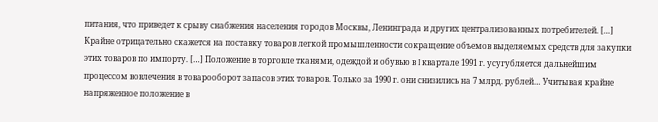питания, что приведет к срыву снабжения населения городов Москвы, Ленинграда и других централизованных потребителей. […] Крайне отрицательно скажется на поставку товаров легкой промышленности сокращение объемов выделяемых средств для закупки этих товаров по импорту. […] Положение в торговле тканями, одеждой и обувью в I квартале 1991 г. усугубляется дальнейшим процессом вовлечения в товарооборот запасов этих товаров. Только за 1990 г. они снизились на 7 млрд. рублей… Учитывая крайне напряженное положение в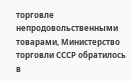торговле непродовольственными товарами, Министерство торговли СССР обратилось в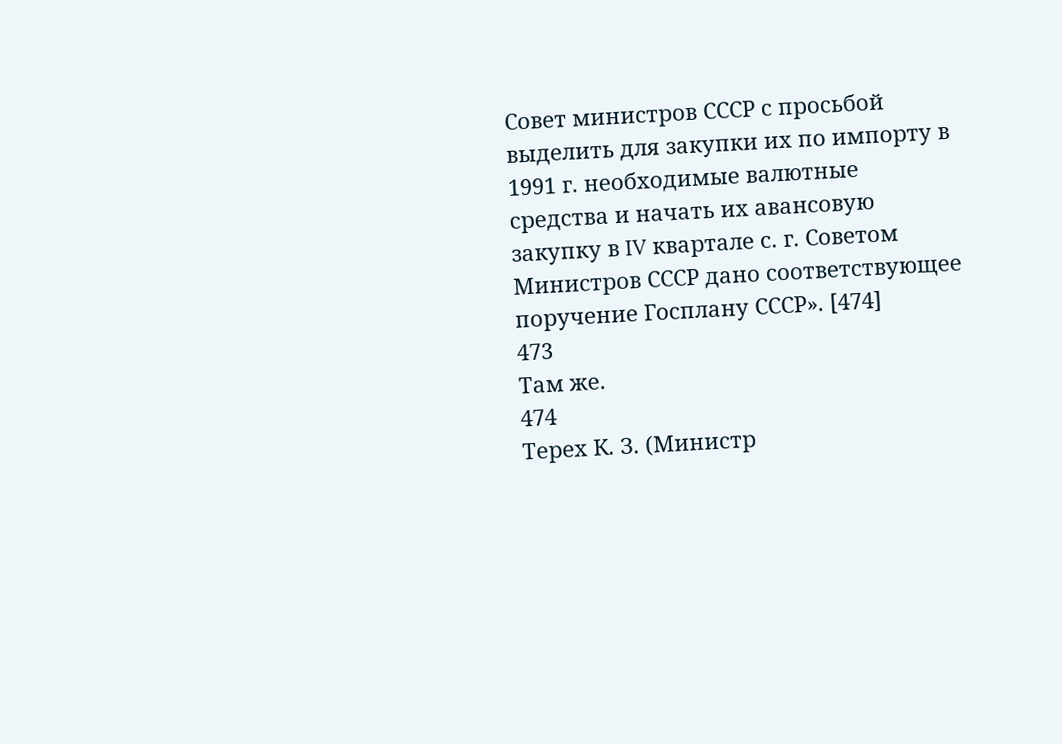Совет министров СССР с просьбой выделить для закупки их по импорту в 1991 г. необходимые валютные средства и начать их авансовую закупку в IV квартале с. г. Советом Министров СССР дано соответствующее поручение Госплану СССР». [474]
473
Там же.
474
Терех К. З. (Министр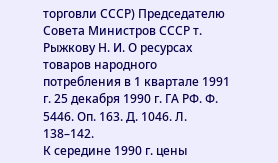торговли СССР) Председателю Совета Министров СССР т. Рыжкову Н. И. О ресурсах товаров народного потребления в 1 квартале 1991 г. 25 декабря 1990 г. ГА РФ. Ф. 5446. Оп. 163. Д. 1046. Л. 138–142.
К середине 1990 г. цены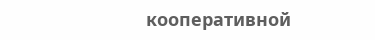кооперативной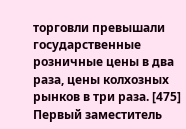торговли превышали государственные розничные цены в два раза, цены колхозных рынков в три раза. [475]
Первый заместитель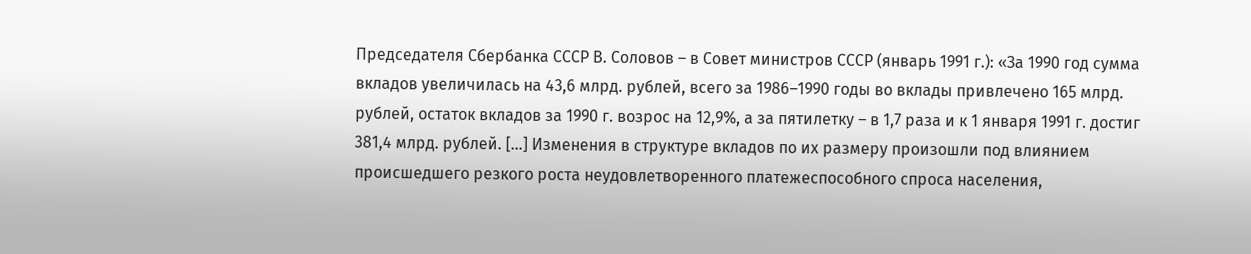Председателя Сбербанка СССР В. Соловов – в Совет министров СССР (январь 1991 г.): «За 1990 год сумма вкладов увеличилась на 43,6 млрд. рублей, всего за 1986–1990 годы во вклады привлечено 165 млрд. рублей, остаток вкладов за 1990 г. возрос на 12,9%, а за пятилетку – в 1,7 раза и к 1 января 1991 г. достиг 381,4 млрд. рублей. […] Изменения в структуре вкладов по их размеру произошли под влиянием происшедшего резкого роста неудовлетворенного платежеспособного спроса населения,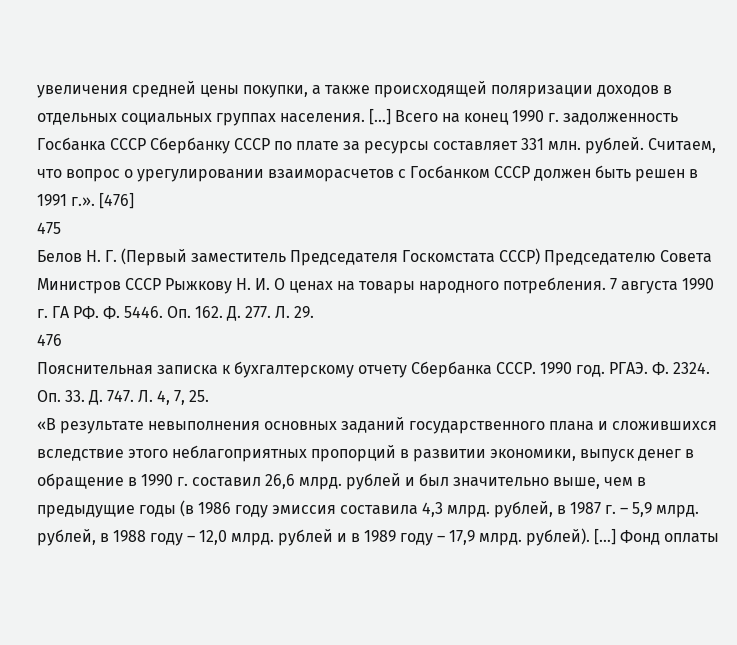увеличения средней цены покупки, а также происходящей поляризации доходов в отдельных социальных группах населения. […] Всего на конец 1990 г. задолженность Госбанка СССР Сбербанку СССР по плате за ресурсы составляет 331 млн. рублей. Считаем, что вопрос о урегулировании взаиморасчетов с Госбанком СССР должен быть решен в 1991 г.». [476]
475
Белов Н. Г. (Первый заместитель Председателя Госкомстата СССР) Председателю Совета Министров СССР Рыжкову Н. И. О ценах на товары народного потребления. 7 августа 1990 г. ГА РФ. Ф. 5446. Oп. 162. Д. 277. Л. 29.
476
Пояснительная записка к бухгалтерскому отчету Сбербанка СССР. 1990 год. РГАЭ. Ф. 2324. Оп. 33. Д. 747. Л. 4, 7, 25.
«В результате невыполнения основных заданий государственного плана и сложившихся вследствие этого неблагоприятных пропорций в развитии экономики, выпуск денег в обращение в 1990 г. составил 26,6 млрд. рублей и был значительно выше, чем в предыдущие годы (в 1986 году эмиссия составила 4,3 млрд. рублей, в 1987 г. – 5,9 млрд. рублей, в 1988 году – 12,0 млрд. рублей и в 1989 году – 17,9 млрд. рублей). […] Фонд оплаты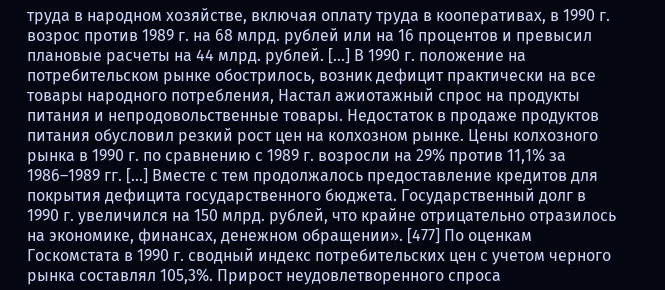труда в народном хозяйстве, включая оплату труда в кооперативах, в 1990 г. возрос против 1989 г. на 68 млрд. рублей или на 16 процентов и превысил плановые расчеты на 44 млрд. рублей. […] В 1990 г. положение на потребительском рынке обострилось, возник дефицит практически на все товары народного потребления, Настал ажиотажный спрос на продукты питания и непродовольственные товары. Недостаток в продаже продуктов питания обусловил резкий рост цен на колхозном рынке. Цены колхозного рынка в 1990 г. по сравнению с 1989 г. возросли на 29% против 11,1% за 1986–1989 гг. […] Вместе с тем продолжалось предоставление кредитов для покрытия дефицита государственного бюджета. Государственный долг в 1990 г. увеличился на 150 млрд. рублей, что крайне отрицательно отразилось на экономике, финансах, денежном обращении». [477] По оценкам Госкомстата в 1990 г. сводный индекс потребительских цен с учетом черного рынка составлял 105,3%. Прирост неудовлетворенного спроса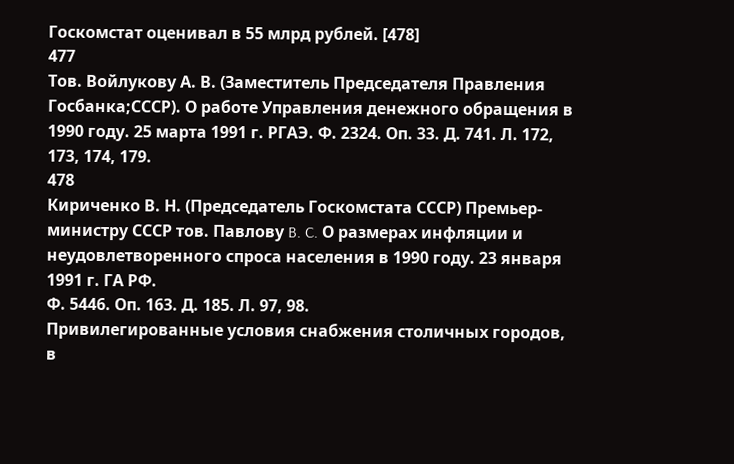Госкомстат оценивал в 55 млрд рублей. [478]
477
Тов. Войлукову А. В. (Заместитель Председателя Правления Госбанка;СССР). О работе Управления денежного обращения в 1990 году. 25 марта 1991 г. РГАЭ. Ф. 2324. Оп. 33. Д. 741. Л. 172, 173, 174, 179.
478
Кириченко В. Н. (Председатель Госкомстата СССР) Премьер-министру СССР тов. Павлову B. C. О размерах инфляции и неудовлетворенного спроса населения в 1990 году. 23 января 1991 г. ГА РФ.
Ф. 5446. Оп. 163. Д. 185. Л. 97, 98.
Привилегированные условия снабжения столичных городов, в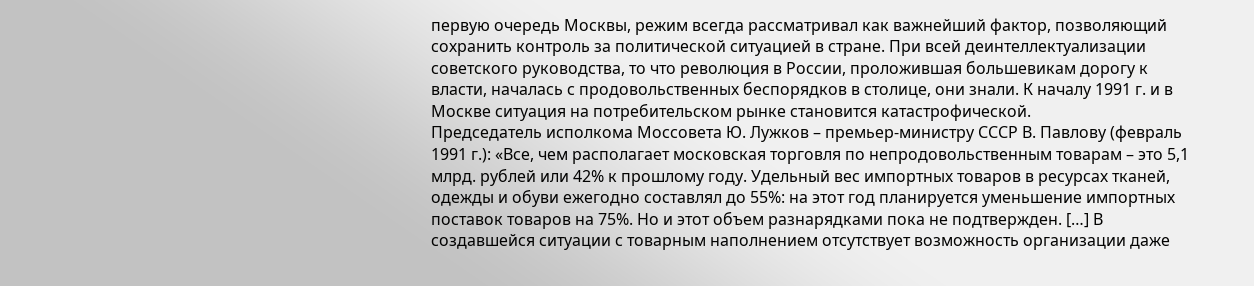первую очередь Москвы, режим всегда рассматривал как важнейший фактор, позволяющий сохранить контроль за политической ситуацией в стране. При всей деинтеллектуализации советского руководства, то что революция в России, проложившая большевикам дорогу к власти, началась с продовольственных беспорядков в столице, они знали. К началу 1991 г. и в Москве ситуация на потребительском рынке становится катастрофической.
Председатель исполкома Моссовета Ю. Лужков – премьер-министру СССР В. Павлову (февраль 1991 г.): «Все, чем располагает московская торговля по непродовольственным товарам – это 5,1 млрд. рублей или 42% к прошлому году. Удельный вес импортных товаров в ресурсах тканей, одежды и обуви ежегодно составлял до 55%: на этот год планируется уменьшение импортных поставок товаров на 75%. Но и этот объем разнарядками пока не подтвержден. […] В создавшейся ситуации с товарным наполнением отсутствует возможность организации даже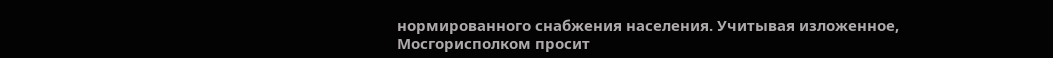нормированного снабжения населения. Учитывая изложенное, Мосгорисполком просит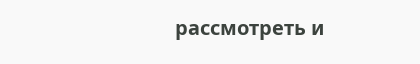рассмотреть и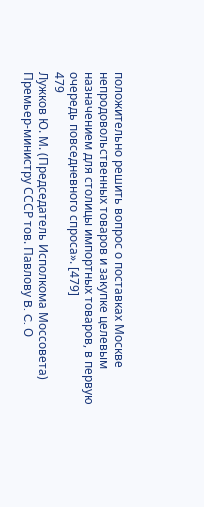положительно решить вопрос о поставках Москве непродовольственных товаров и закупке целевым назначением для столицы импортных товаров, в первую очередь повседневного спроса». [479]
479
Лужков Ю. М. (Председатель Исполкома Моссовета) Премьер-министру СССР тов. Павлову B. C. О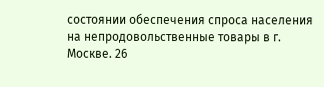состоянии обеспечения спроса населения на непродовольственные товары в г. Москве. 26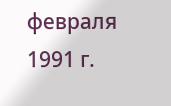февраля 1991 г.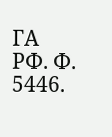ГА РФ. Ф. 5446.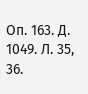Оп. 163. Д. 1049. Л. 35, 36.